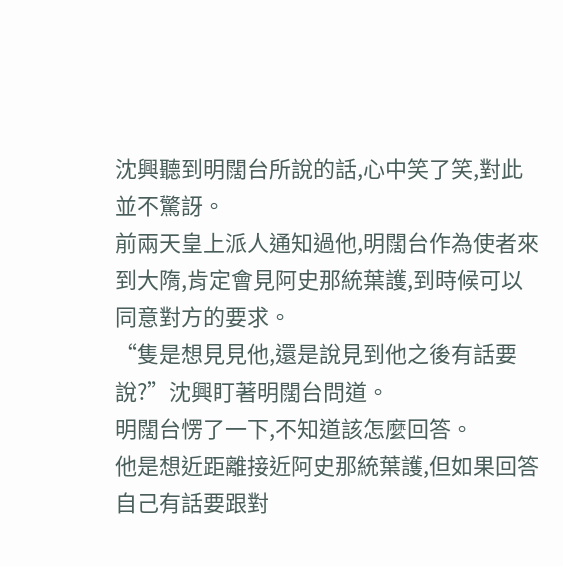沈興聽到明闊台所說的話,心中笑了笑,對此並不驚訝。
前兩天皇上派人通知過他,明闊台作為使者來到大隋,肯定會見阿史那統葉護,到時候可以同意對方的要求。
“隻是想見見他,還是說見到他之後有話要說?”沈興盯著明闊台問道。
明闊台愣了一下,不知道該怎麼回答。
他是想近距離接近阿史那統葉護,但如果回答自己有話要跟對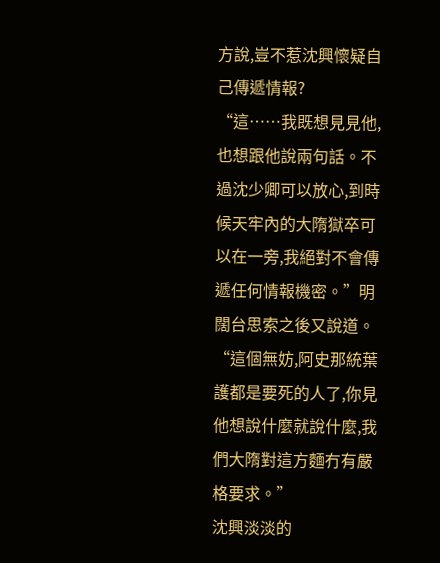方說,豈不惹沈興懷疑自己傳遞情報?
“這……我既想見見他,也想跟他說兩句話。不過沈少卿可以放心,到時候天牢內的大隋獄卒可以在一旁,我絕對不會傳遞任何情報機密。”明闊台思索之後又說道。
“這個無妨,阿史那統葉護都是要死的人了,你見他想說什麼就說什麼,我們大隋對這方麵冇有嚴格要求。”
沈興淡淡的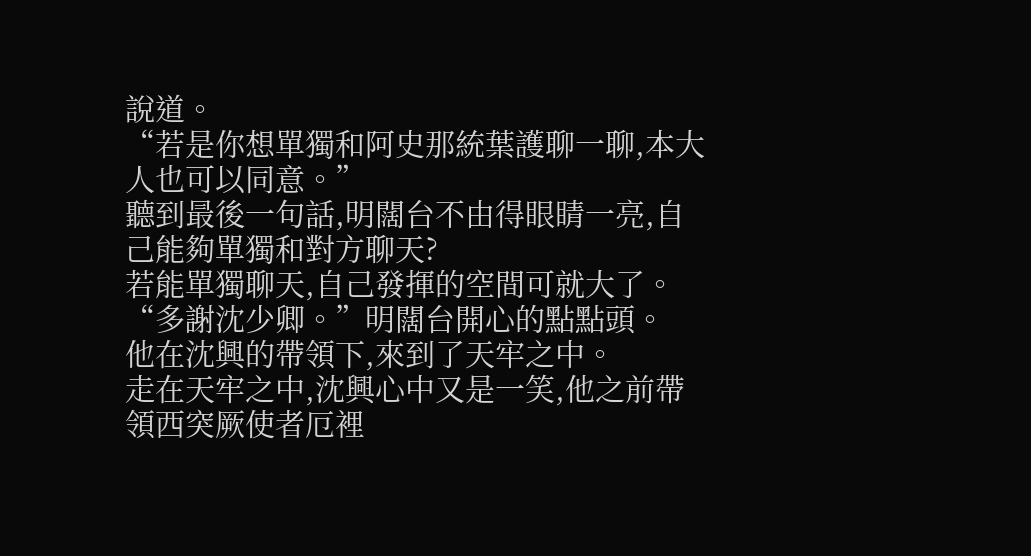說道。
“若是你想單獨和阿史那統葉護聊一聊,本大人也可以同意。”
聽到最後一句話,明闊台不由得眼睛一亮,自己能夠單獨和對方聊天?
若能單獨聊天,自己發揮的空間可就大了。
“多謝沈少卿。”明闊台開心的點點頭。
他在沈興的帶領下,來到了天牢之中。
走在天牢之中,沈興心中又是一笑,他之前帶領西突厥使者厄裡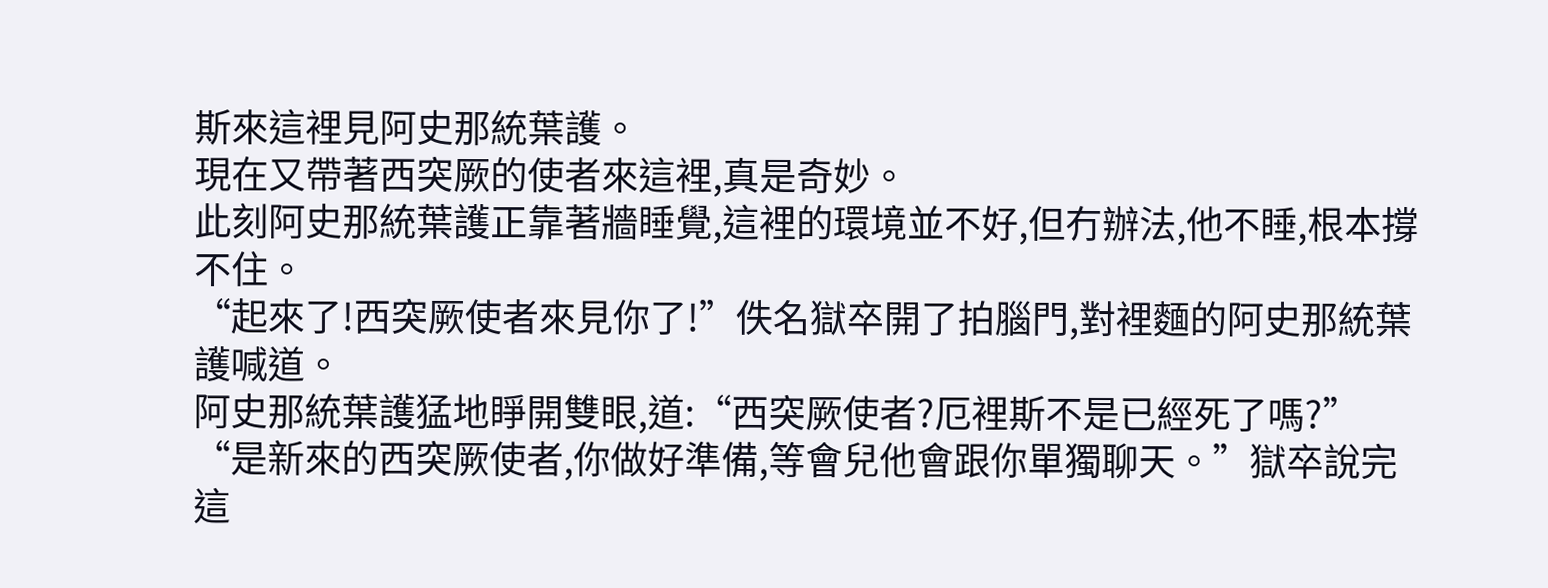斯來這裡見阿史那統葉護。
現在又帶著西突厥的使者來這裡,真是奇妙。
此刻阿史那統葉護正靠著牆睡覺,這裡的環境並不好,但冇辦法,他不睡,根本撐不住。
“起來了!西突厥使者來見你了!”佚名獄卒開了拍腦門,對裡麵的阿史那統葉護喊道。
阿史那統葉護猛地睜開雙眼,道:“西突厥使者?厄裡斯不是已經死了嗎?”
“是新來的西突厥使者,你做好準備,等會兒他會跟你單獨聊天。”獄卒說完這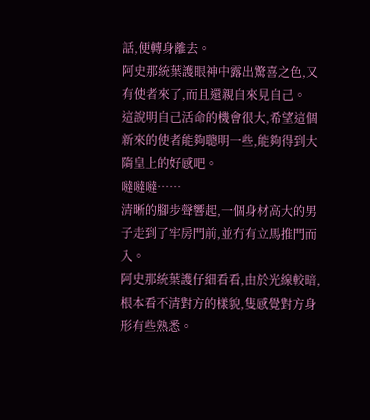話,便轉身離去。
阿史那統葉護眼神中露出驚喜之色,又有使者來了,而且還親自來見自己。
這說明自己活命的機會很大,希望這個新來的使者能夠聰明一些,能夠得到大隋皇上的好感吧。
噠噠噠……
清晰的腳步聲響起,一個身材高大的男子走到了牢房門前,並冇有立馬推門而入。
阿史那統葉護仔細看看,由於光線較暗,根本看不清對方的樣貌,隻感覺對方身形有些熟悉。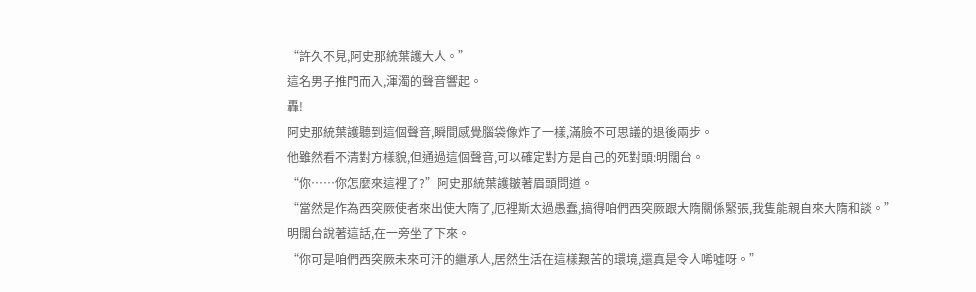“許久不見,阿史那統葉護大人。”
這名男子推門而入,渾濁的聲音響起。
轟!
阿史那統葉護聽到這個聲音,瞬間感覺腦袋像炸了一樣,滿臉不可思議的退後兩步。
他雖然看不清對方樣貌,但通過這個聲音,可以確定對方是自己的死對頭:明闊台。
“你……你怎麼來這裡了?”阿史那統葉護皺著眉頭問道。
“當然是作為西突厥使者來出使大隋了,厄裡斯太過愚蠢,搞得咱們西突厥跟大隋關係緊張,我隻能親自來大隋和談。”
明闊台說著這話,在一旁坐了下來。
“你可是咱們西突厥未來可汗的繼承人,居然生活在這樣艱苦的環境,還真是令人唏噓呀。”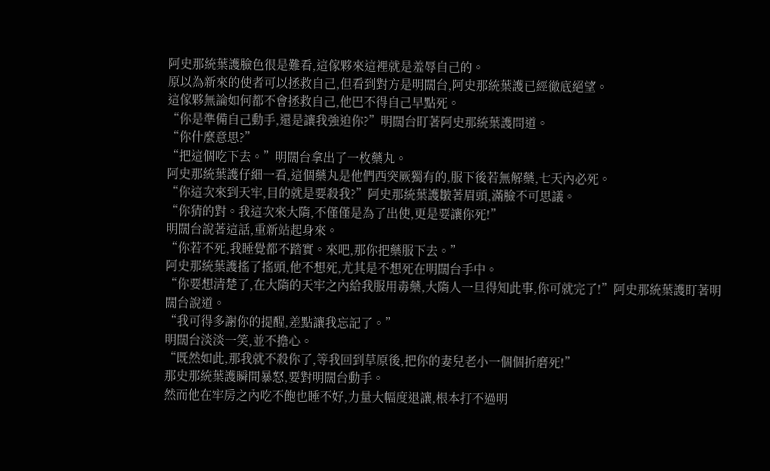阿史那統葉護臉色很是難看,這傢夥來這裡就是羞辱自己的。
原以為新來的使者可以拯救自己,但看到對方是明闊台,阿史那統葉護已經徹底絕望。
這傢夥無論如何都不會拯救自己,他巴不得自己早點死。
“你是準備自己動手,還是讓我強迫你?”明闊台盯著阿史那統葉護問道。
“你什麼意思?”
“把這個吃下去。”明闊台拿出了一枚藥丸。
阿史那統葉護仔細一看,這個藥丸是他們西突厥獨有的,服下後若無解藥,七天內必死。
“你這次來到天牢,目的就是要殺我?”阿史那統葉護皺著眉頭,滿臉不可思議。
“你猜的對。我這次來大隋,不僅僅是為了出使,更是要讓你死!”
明闊台說著這話,重新站起身來。
“你若不死,我睡覺都不踏實。來吧,那你把藥服下去。”
阿史那統葉護搖了搖頭,他不想死,尤其是不想死在明闊台手中。
“你要想清楚了,在大隋的天牢之內給我服用毒藥,大隋人一旦得知此事,你可就完了!”阿史那統葉護盯著明闊台說道。
“我可得多謝你的提醒,差點讓我忘記了。”
明闊台淡淡一笑,並不擔心。
“既然如此,那我就不殺你了,等我回到草原後,把你的妻兒老小一個個折磨死!”
那史那統葉護瞬間暴怒,要對明闊台動手。
然而他在牢房之內吃不飽也睡不好,力量大幅度退讓,根本打不過明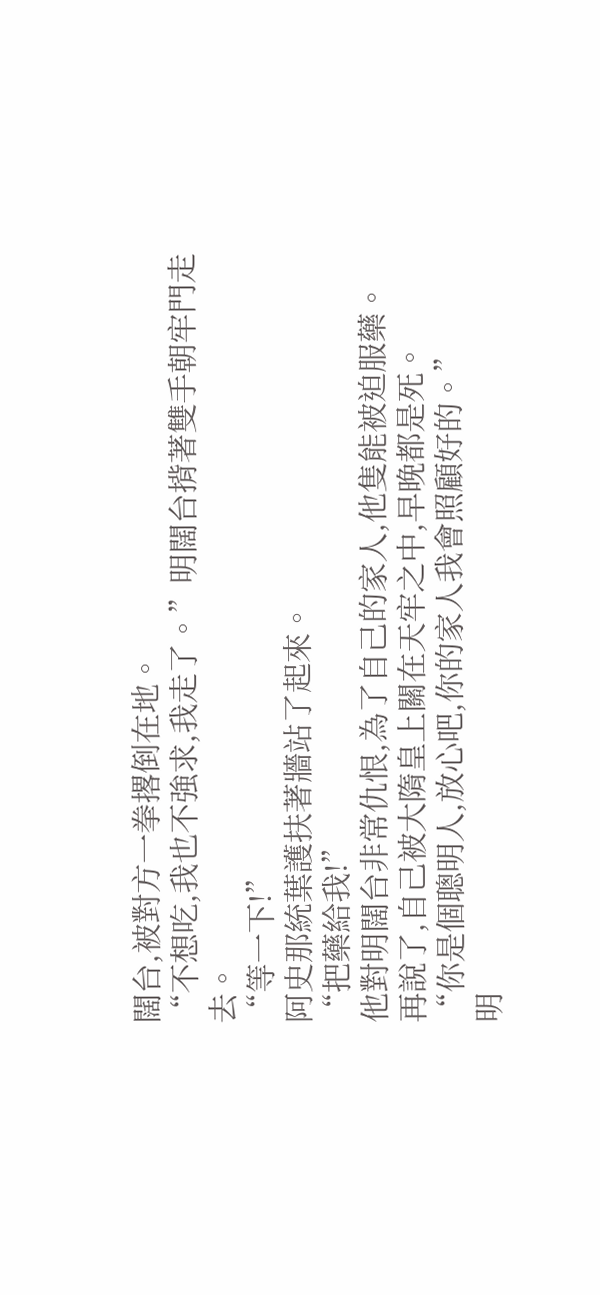闊台,被對方一拳撂倒在地。
“不想吃,我也不強求,我走了。”明闊台揹著雙手朝牢門走去。
“等一下!”
阿史那統葉護扶著牆站了起來。
“把藥給我!”
他對明闊台非常仇恨,為了自己的家人,他隻能被迫服藥。
再說了,自己被大隋皇上關在天牢之中,早晚都是死。
“你是個聰明人,放心吧,你的家人我會照顧好的。”
明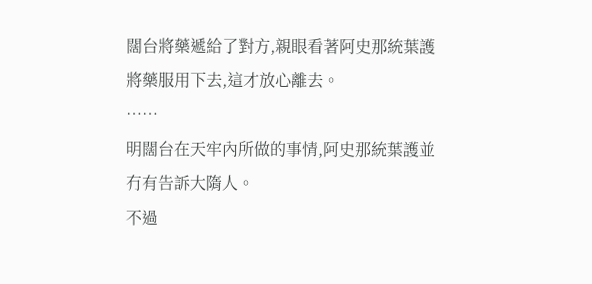闊台將藥遞給了對方,親眼看著阿史那統葉護將藥服用下去,這才放心離去。
……
明闊台在天牢內所做的事情,阿史那統葉護並冇有告訴大隋人。
不過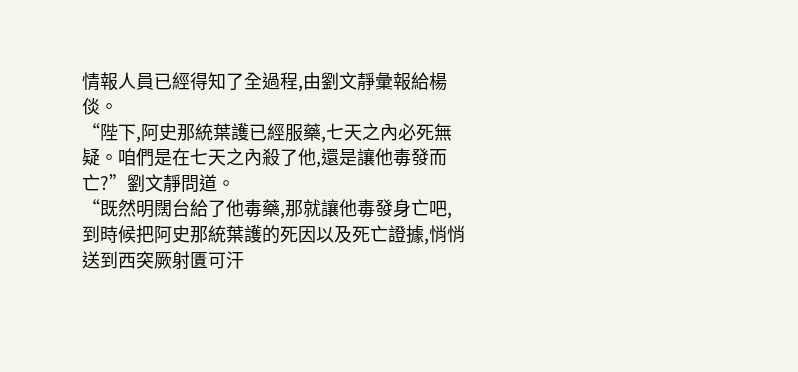情報人員已經得知了全過程,由劉文靜彙報給楊倓。
“陛下,阿史那統葉護已經服藥,七天之內必死無疑。咱們是在七天之內殺了他,還是讓他毒發而亡?”劉文靜問道。
“既然明闊台給了他毒藥,那就讓他毒發身亡吧,到時候把阿史那統葉護的死因以及死亡證據,悄悄送到西突厥射匱可汗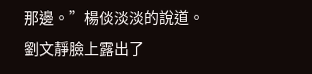那邊。”楊倓淡淡的說道。
劉文靜臉上露出了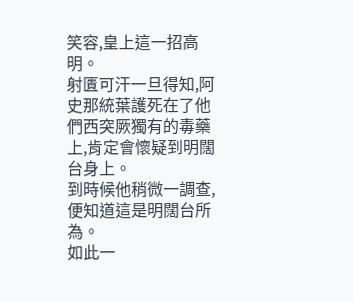笑容,皇上這一招高明。
射匱可汗一旦得知,阿史那統葉護死在了他們西突厥獨有的毒藥上,肯定會懷疑到明闊台身上。
到時候他稍微一調查,便知道這是明闊台所為。
如此一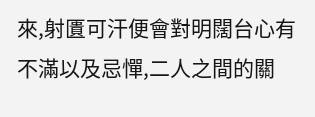來,射匱可汗便會對明闊台心有不滿以及忌憚,二人之間的關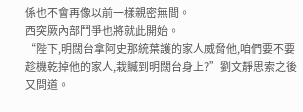係也不會再像以前一樣親密無間。
西突厥內部鬥爭也將就此開始。
“陛下,明闊台拿阿史那統葉護的家人威脅他,咱們要不要趁機乾掉他的家人,栽贓到明闊台身上?”劉文靜思索之後又問道。